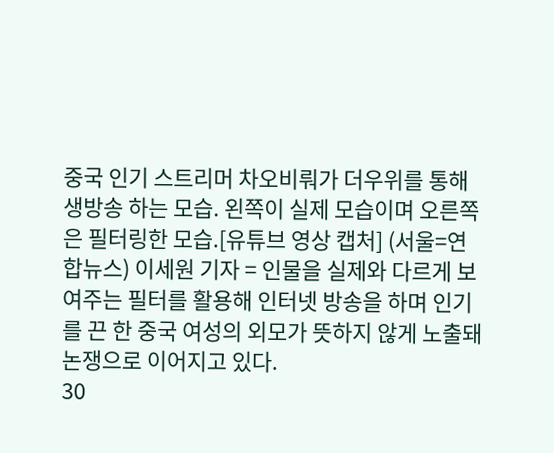중국 인기 스트리머 차오비뤄가 더우위를 통해 생방송 하는 모습. 왼쪽이 실제 모습이며 오른쪽은 필터링한 모습.[유튜브 영상 캡처] (서울=연합뉴스) 이세원 기자 = 인물을 실제와 다르게 보여주는 필터를 활용해 인터넷 방송을 하며 인기를 끈 한 중국 여성의 외모가 뜻하지 않게 노출돼 논쟁으로 이어지고 있다.
30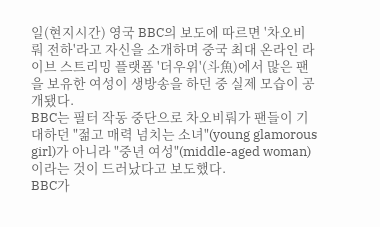일(현지시간) 영국 BBC의 보도에 따르면 '차오비뤄 전하'라고 자신을 소개하며 중국 최대 온라인 라이브 스트리밍 플랫폼 '더우위'(斗魚)에서 많은 팬을 보유한 여성이 생방송을 하던 중 실제 모습이 공개됐다.
BBC는 필터 작동 중단으로 차오비뤄가 팬들이 기대하던 "젊고 매력 넘치는 소녀"(young glamorous girl)가 아니라 "중년 여성"(middle-aged woman)이라는 것이 드러났다고 보도했다.
BBC가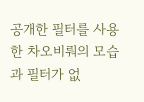공개한 필터를 사용한 차오비뤄의 모습과 필터가 없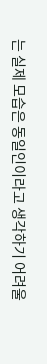는 실제 모습은 동일인이라고 생각하기 어려울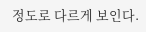정도로 다르게 보인다.